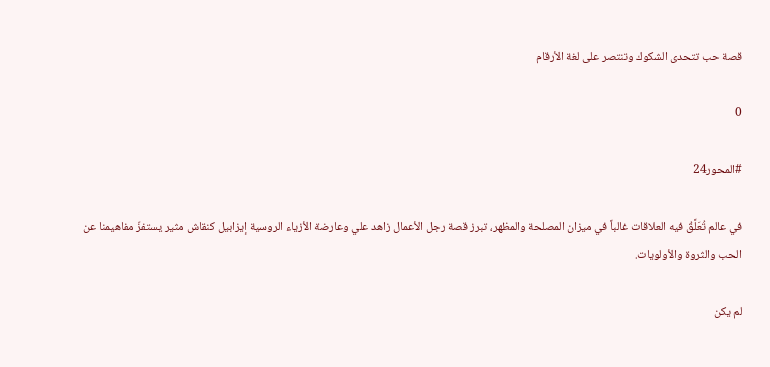قصة حب تتحدى الشكوك وتنتصر على لغة الأرقام

0

#المحور24

في عالم تُعَلَّقُ فيه العلاقات غالباً في ميزان المصلحة والمظهر، تبرز قصة رجل الأعمال زاهد علي وعارضة الأزياء الروسية إيزابيل كنقاش مثير يستفزّ مفاهيمنا عن الحب والثروة والأولويات.

لم يكن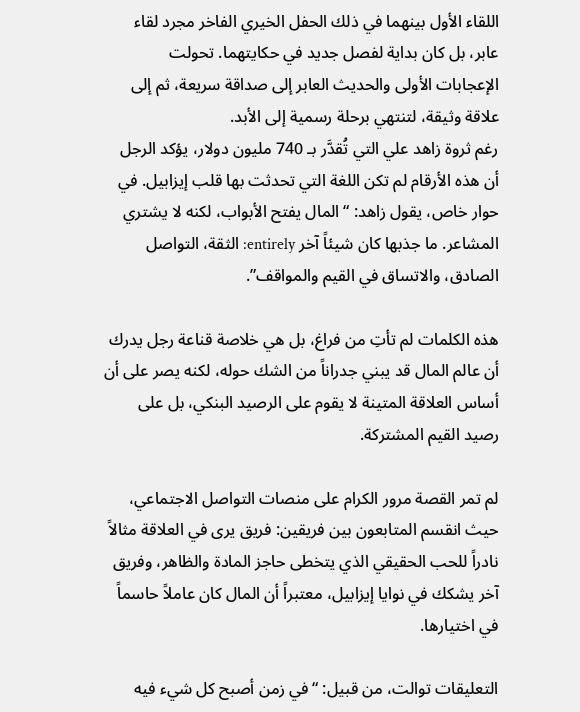اللقاء الأول بينهما في ذلك الحفل الخيري الفاخر مجرد لقاء عابر، بل كان بداية لفصل جديد في حكايتهما. تحولت الإعجابات الأولى والحديث العابر إلى صداقة سريعة، ثم إلى علاقة وثيقة، لتنتهي برحلة رسمية إلى الأبد.
رغم ثروة زاهد علي التي تُقدَّر بـ 740 مليون دولار، يؤكد الرجل أن هذه الأرقام لم تكن اللغة التي تحدثت بها قلب إيزابيل. في حوار خاص، يقول زاهد: “المال يفتح الأبواب، لكنه لا يشتري المشاعر. ما جذبها كان شيئاً آخر entirely: الثقة، التواصل الصادق، والاتساق في القيم والمواقف”.

هذه الكلمات لم تأتِ من فراغ، بل هي خلاصة قناعة رجل يدرك أن عالم المال قد يبني جدراناً من الشك حوله، لكنه يصر على أن أساس العلاقة المتينة لا يقوم على الرصيد البنكي، بل على رصيد القيم المشتركة.

لم تمر القصة مرور الكرام على منصات التواصل الاجتماعي، حيث انقسم المتابعون بين فريقين: فريق يرى في العلاقة مثالاً نادراً للحب الحقيقي الذي يتخطى حاجز المادة والظاهر، وفريق آخر يشكك في نوايا إيزابيل، معتبراً أن المال كان عاملاً حاسماً في اختيارها.

التعليقات توالت، من قبيل: “في زمن أصبح كل شيء فيه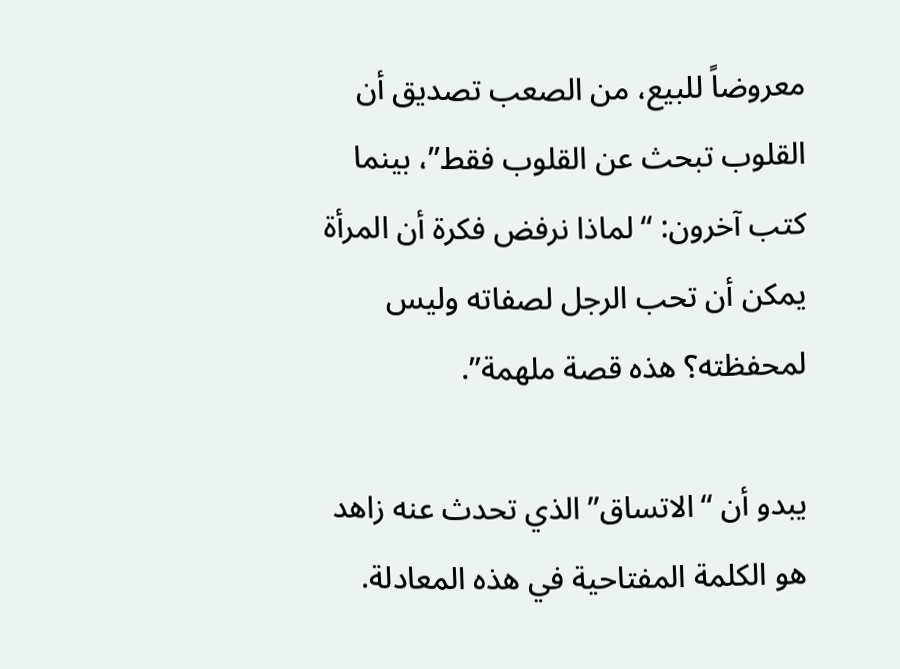معروضاً للبيع، من الصعب تصديق أن القلوب تبحث عن القلوب فقط”، بينما كتب آخرون: “لماذا نرفض فكرة أن المرأة يمكن أن تحب الرجل لصفاته وليس لمحفظته؟ هذه قصة ملهمة”.

يبدو أن “الاتساق” الذي تحدث عنه زاهد هو الكلمة المفتاحية في هذه المعادلة.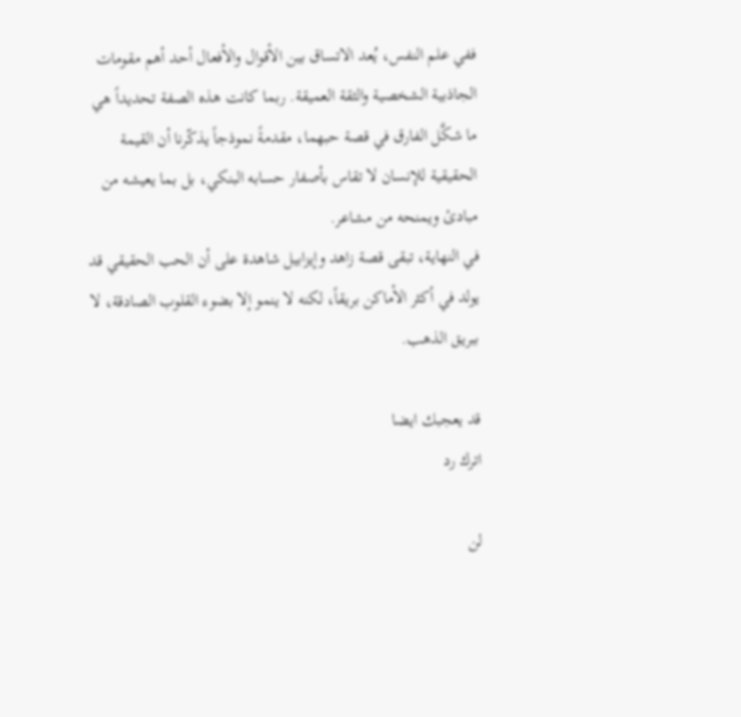ففي علم النفس، يُعد الاتساق بين الأقوال والأفعال أحد أهم مقومات الجاذبية الشخصية والثقة العميقة. ربما كانت هذه الصفة تحديداً هي ما شكَّل الفارق في قصة حبهما، مقدمةً نموذجاً يذكّرنا أن القيمة الحقيقية للإنسان لا تقاس بأصفار حسابه البنكي، بل بما يعيشه من مبادئ ويمنحه من مشاعر.
في النهاية، تبقى قصة زاهد وإيزابيل شاهدة على أن الحب الحقيقي قد يولد في أكثر الأماكن بريقاً، لكنه لا ينمو إلا بضوء القلوب الصادقة، لا ببريق الذهب.

قد يعجبك ايضا
اترك رد

لن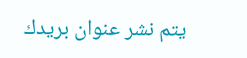يتم نشر عنوان بريدك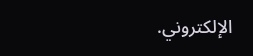الإلكتروني.